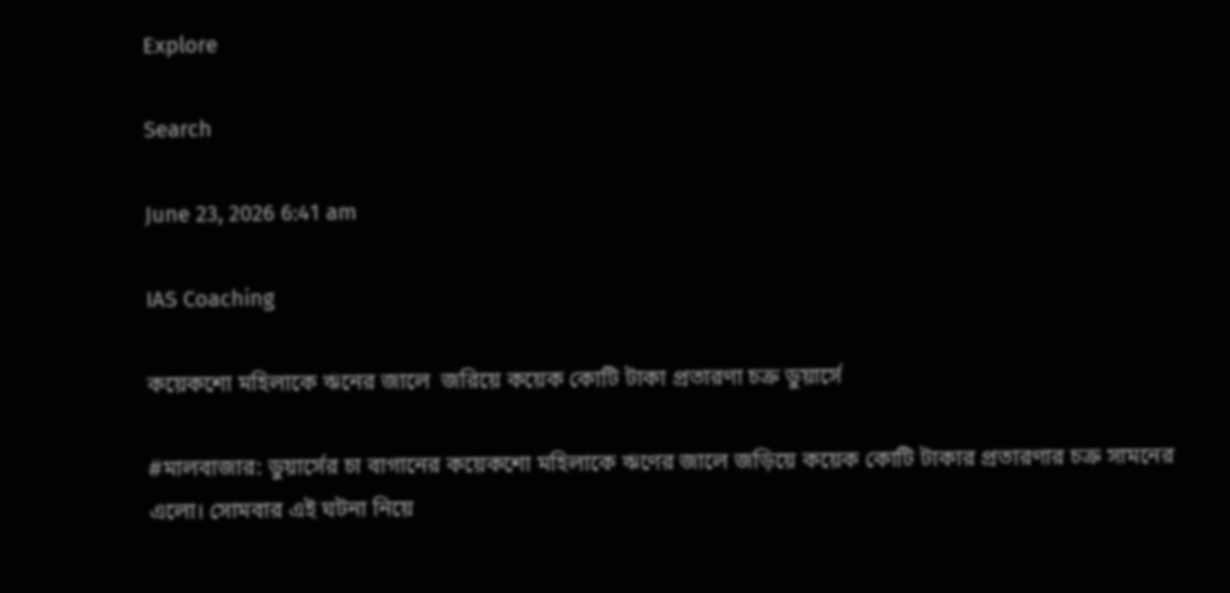Explore

Search

June 23, 2026 6:41 am

IAS Coaching

কয়েকশো মহিলাকে ঋনের জালে  জরিয়ে কয়েক কোটি টাকা প্রতারণা চক্র ডুয়ার্সে

#মালবাজার: ডুয়ার্সের চা বাগানের কয়েকশো মহিলাকে ঋণের জালে জড়িয়ে কয়েক কোটি টাকার প্রতারণার চক্র সামনের এলো। সোমবার এই ঘটনা নিয়ে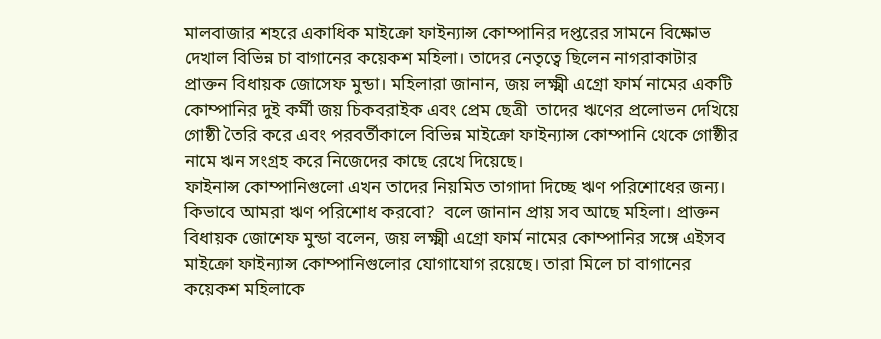মালবাজার শহরে একাধিক মাইক্রো ফাইন্যান্স কোম্পানির দপ্তরের সামনে বিক্ষোভ দেখাল বিভিন্ন চা বাগানের কয়েকশ মহিলা। তাদের নেতৃত্বে ছিলেন নাগরাকাটার প্রাক্তন বিধায়ক জোসেফ মুন্ডা। মহিলারা জানান, জয় লক্ষ্মী এগ্রো ফার্ম নামের একটি কোম্পানির দুই কর্মী জয় চিকবরাইক এবং প্রেম ছেত্রী  তাদের ঋণের প্রলোভন দেখিয়ে গোষ্ঠী তৈরি করে এবং পরবর্তীকালে বিভিন্ন মাইক্রো ফাইন্যান্স কোম্পানি থেকে গোষ্ঠীর নামে ঋন সংগ্রহ করে নিজেদের কাছে রেখে দিয়েছে।
ফাইনান্স কোম্পানিগুলো এখন তাদের নিয়মিত তাগাদা দিচ্ছে ঋণ পরিশোধের জন্য। কিভাবে আমরা ঋণ পরিশোধ করবো?  বলে জানান প্রায় সব আছে মহিলা। প্রাক্তন বিধায়ক জোশেফ মুন্ডা বলেন, জয় লক্ষ্মী এগ্রো ফার্ম নামের কোম্পানির সঙ্গে এইসব মাইক্রো ফাইন্যান্স কোম্পানিগুলোর যোগাযোগ রয়েছে। তারা মিলে চা বাগানের কয়েকশ মহিলাকে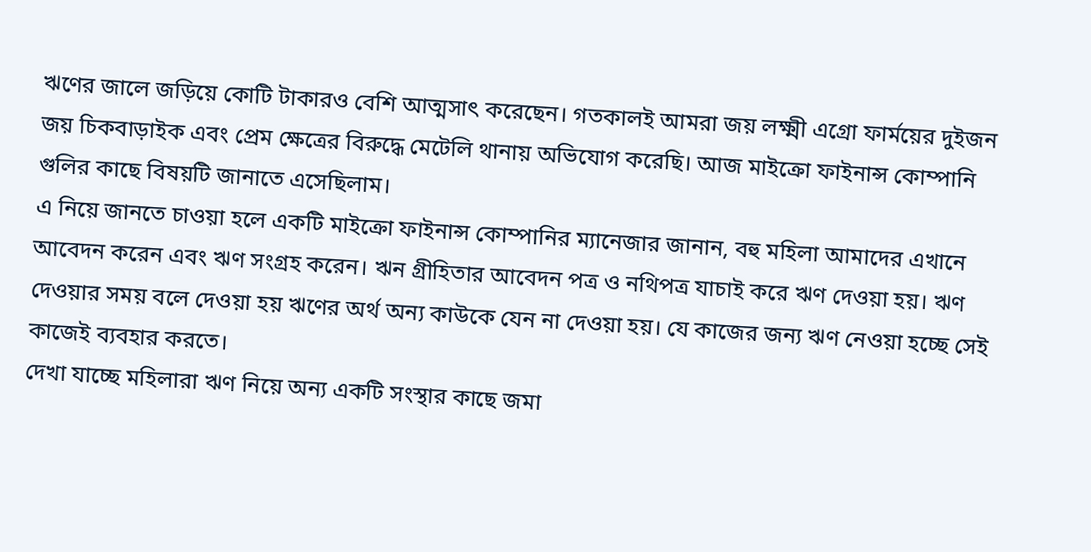ঋণের জালে জড়িয়ে কোটি টাকারও বেশি আত্মসাৎ করেছেন। গতকালই আমরা জয় লক্ষ্মী এগ্রো ফার্ময়ের দুইজন জয় চিকবাড়াইক এবং প্রেম ক্ষেত্রের বিরুদ্ধে মেটেলি থানায় অভিযোগ করেছি। আজ মাইক্রো ফাইনান্স কোম্পানি গুলির কাছে বিষয়টি জানাতে এসেছিলাম।
এ নিয়ে জানতে চাওয়া হলে একটি মাইক্রো ফাইনান্স কোম্পানির ম্যানেজার জানান, বহু মহিলা আমাদের এখানে আবেদন করেন এবং ঋণ সংগ্রহ করেন। ঋন গ্রীহিতার আবেদন পত্র ও নথিপত্র যাচাই করে ঋণ দেওয়া হয়। ঋণ দেওয়ার সময় বলে দেওয়া হয় ঋণের অর্থ অন্য কাউকে যেন না দেওয়া হয়। যে কাজের জন্য ঋণ নেওয়া হচ্ছে সেই কাজেই ব্যবহার করতে।
দেখা যাচ্ছে মহিলারা ঋণ নিয়ে অন্য একটি সংস্থার কাছে জমা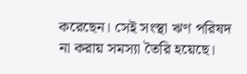করেছেন। সেই সংস্থা ঋণ পরিষদ না করায় সমস্যা তৈরি হয়েছে।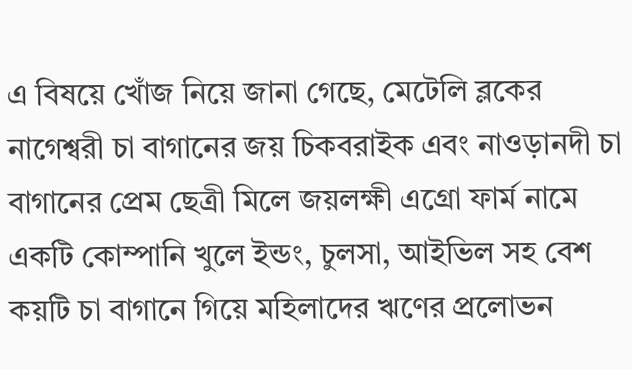এ বিষয়ে খোঁজ নিয়ে জানা গেছে, মেটেলি ব্লকের নাগেশ্বরী চা বাগানের জয় চিকবরাইক এবং নাওড়ানদী চা বাগানের প্রেম ছেত্রী মিলে জয়লক্ষী এগ্রো ফার্ম নামে একটি কোম্পানি খুলে ইন্ডং, চুলসা, আইভিল সহ বেশ কয়টি চা বাগানে গিয়ে মহিলাদের ঋণের প্রলোভন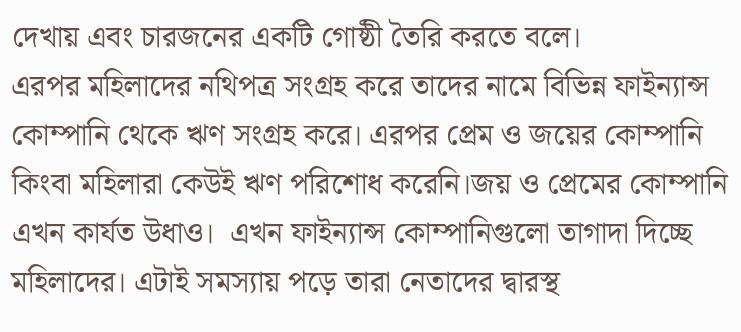দেখায় এবং চারজনের একটি গোষ্ঠী তৈরি করতে বলে।
এরপর মহিলাদের নথিপত্র সংগ্রহ করে তাদের নামে বিভিন্ন ফাইন্যান্স কোম্পানি থেকে ঋণ সংগ্রহ করে। এরপর প্রেম ও জয়ের কোম্পানি কিংবা মহিলারা কেউই ঋণ পরিশোধ করেনি।জয় ও প্রেমের কোম্পানি এখন কার্যত উধাও।  এখন ফাইন্যান্স কোম্পানিগুলো তাগাদা দিচ্ছে মহিলাদের। এটাই সমস্যায় পড়ে তারা নেতাদের দ্বারস্থ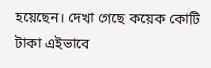হয়েছেন। দেখা গেছে কয়েক কোটি টাকা এইভাবে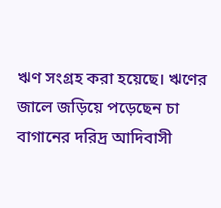ঋণ সংগ্রহ করা হয়েছে। ঋণের জালে জড়িয়ে পড়েছেন চা বাগানের দরিদ্র আদিবাসী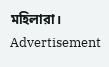মহিলারা।
Advertisement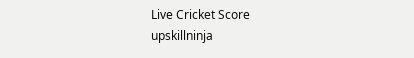Live Cricket Score
upskillninja